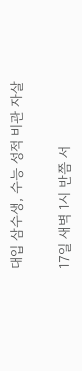대입 삼수생, 수능 성적 비관 자살

17일 새벽 1시 반쯤 서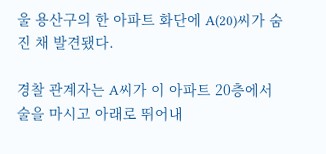울 용산구의 한 아파트 화단에 A(20)씨가 숨진 채 발견됐다.

경찰 관계자는 A씨가 이 아파트 20층에서 술을 마시고 아래로 뛰어내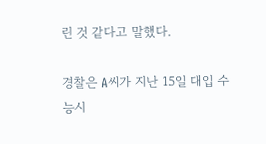린 것 같다고 말했다.

경찰은 A씨가 지난 15일 대입 수능시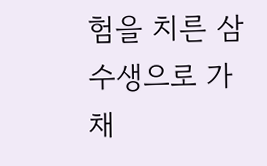험을 치른 삼수생으로 가채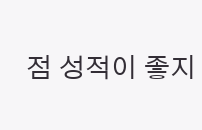점 성적이 좋지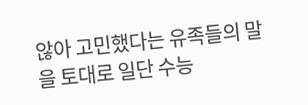않아 고민했다는 유족들의 말을 토대로 일단 수능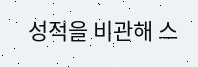성적을 비관해 스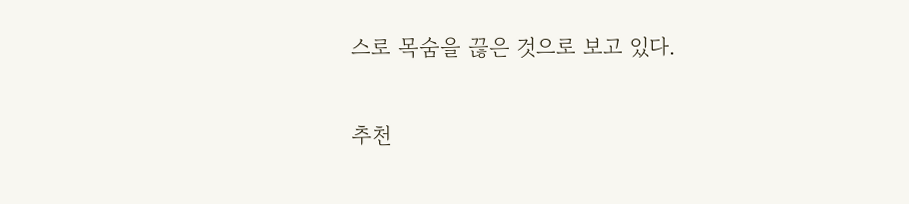스로 목숨을 끊은 것으로 보고 있다.

추천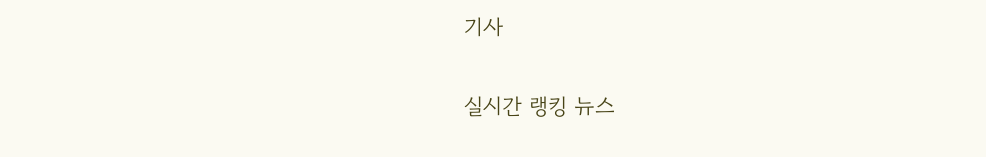기사

실시간 랭킹 뉴스